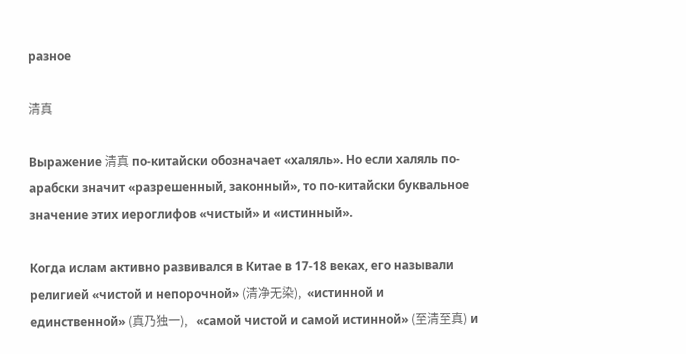разное

清真

Выражение 清真 по-китайски обозначает «халяль». Но если халяль по-арабски значит «разрешенный, законный», то по-китайски буквальное значение этих иероглифов «чистый» и «истинный».

Когда ислам активно развивался в Китае в 17-18 веках, его называли религией «чистой и непорочной» (清净无染),  «истинной и единственной» (真乃独一),   «самой чистой и самой истинной» (至清至真) и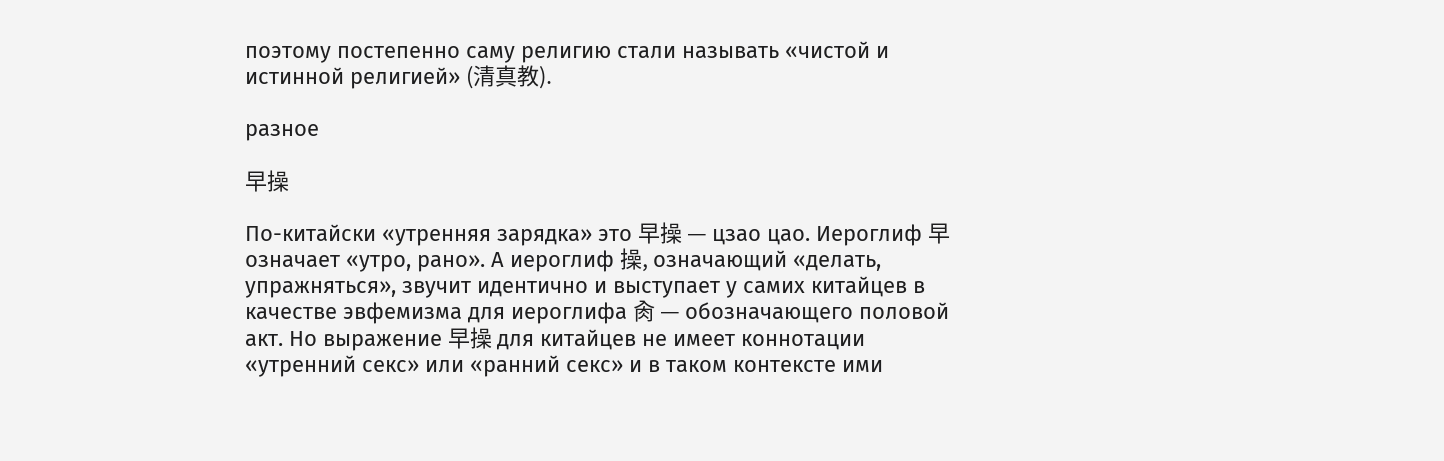поэтому постепенно саму религию стали называть «чистой и истинной религией» (清真教).

разное

早操

По-китайски «утренняя зарядка» это 早操 — цзао цао. Иероглиф 早 означает «утро, рано». А иероглиф 操, означающий «делать, упражняться», звучит идентично и выступает у самих китайцев в качестве эвфемизма для иероглифа 肏 — обозначающего половой акт. Но выражение 早操 для китайцев не имеет коннотации «утренний секс» или «ранний секс» и в таком контексте ими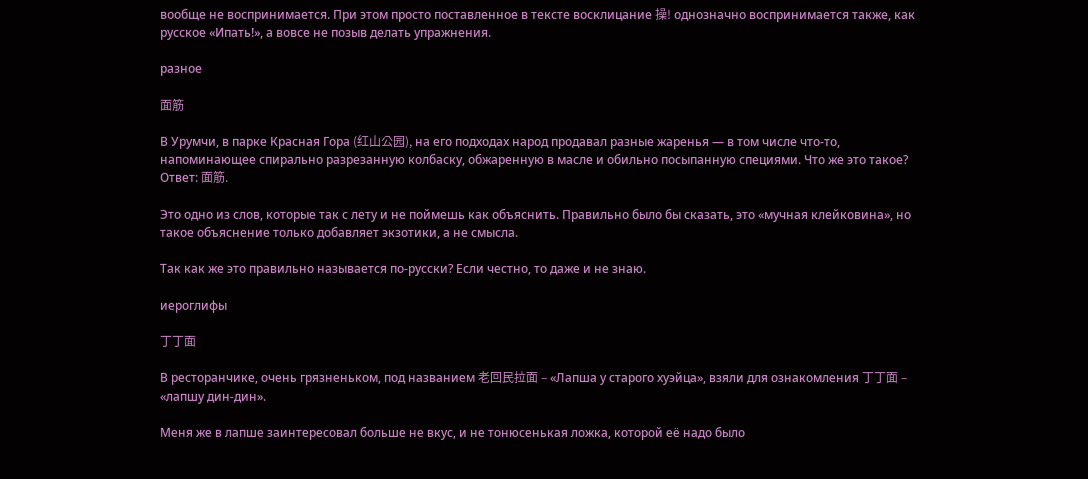вообще не воспринимается. При этом просто поставленное в тексте восклицание 操! однозначно воспринимается также, как русское «Ипать!», а вовсе не позыв делать упражнения.

разное

面筋

В Урумчи, в парке Красная Гора (红山公园), на его подходах народ продавал разные жаренья — в том числе что-то, напоминающее спирально разрезанную колбаску, обжаренную в масле и обильно посыпанную специями. Что же это такое? Ответ: 面筋.

Это одно из слов, которые так с лету и не поймешь как объяснить. Правильно было бы сказать, это «мучная клейковина», но такое объяснение только добавляет экзотики, а не смысла.

Так как же это правильно называется по-русски? Если честно, то даже и не знаю.

иероглифы

丁丁面

В ресторанчике, очень грязненьком, под названием 老回民拉面 – «Лапша у старого хуэйца», взяли для ознакомления 丁丁面 – «лапшу дин-дин».

Меня же в лапше заинтересовал больше не вкус, и не тонюсенькая ложка, которой её надо было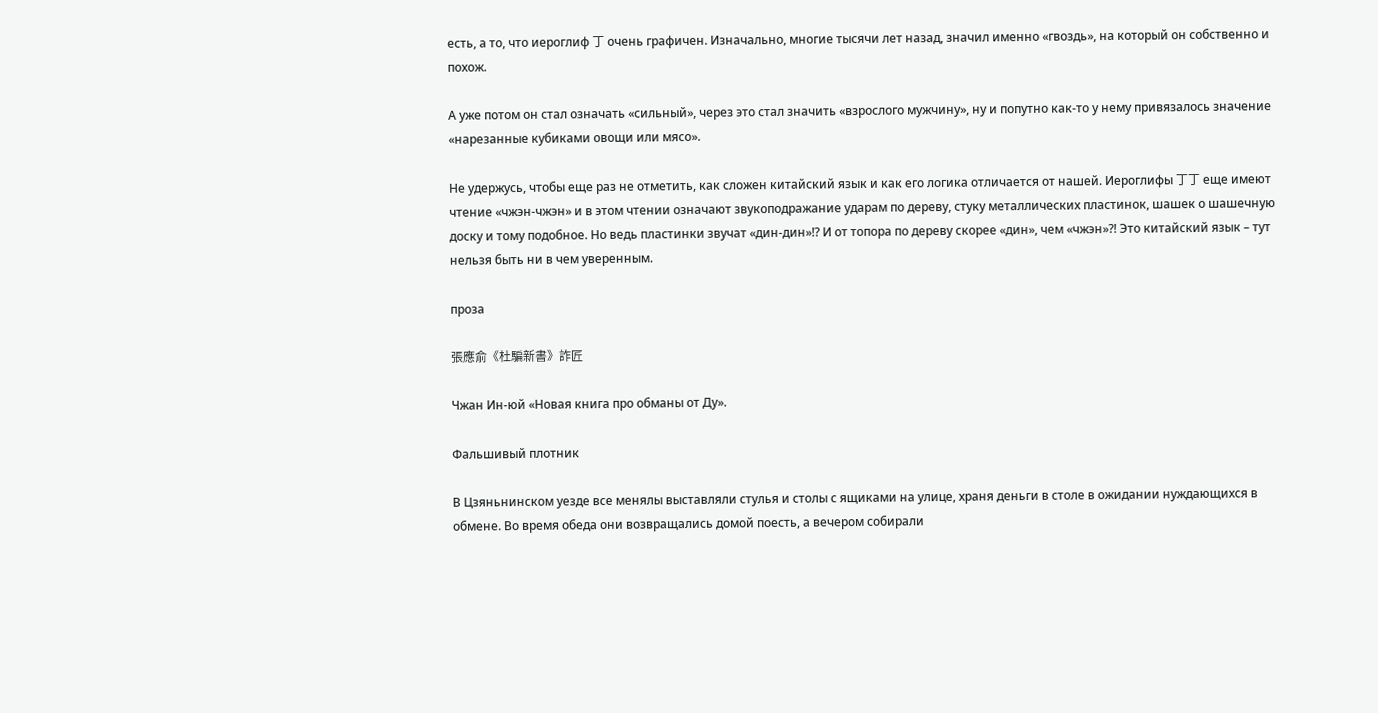есть, а то, что иероглиф 丁 очень графичен. Изначально, многие тысячи лет назад, значил именно «гвоздь», на который он собственно и похож.

А уже потом он стал означать «сильный», через это стал значить «взрослого мужчину», ну и попутно как-то у нему привязалось значение «нарезанные кубиками овощи или мясо».

Не удержусь, чтобы еще раз не отметить, как сложен китайский язык и как его логика отличается от нашей. Иероглифы 丁丁 еще имеют чтение «чжэн-чжэн» и в этом чтении означают звукоподражание ударам по дереву, стуку металлических пластинок, шашек о шашечную доску и тому подобное. Но ведь пластинки звучат «дин-дин»!? И от топора по дереву скорее «дин», чем «чжэн»?! Это китайский язык – тут нельзя быть ни в чем уверенным.

проза

張應俞《杜騙新書》詐匠

Чжан Ин-юй «Новая книга про обманы от Ду».

Фальшивый плотник

В Цзяньнинском уезде все менялы выставляли стулья и столы с ящиками на улице, храня деньги в столе в ожидании нуждающихся в обмене. Во время обеда они возвращались домой поесть, а вечером собирали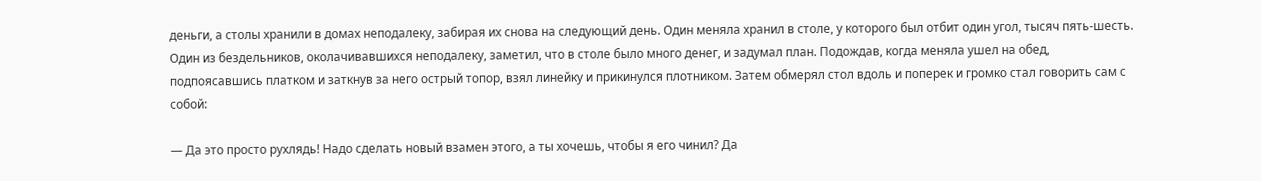деньги, а столы хранили в домах неподалеку, забирая их снова на следующий день. Один меняла хранил в столе, у которого был отбит один угол, тысяч пять-шесть. Один из бездельников, околачивавшихся неподалеку, заметил, что в столе было много денег, и задумал план. Подождав, когда меняла ушел на обед, подпоясавшись платком и заткнув за него острый топор, взял линейку и прикинулся плотником. Затем обмерял стол вдоль и поперек и громко стал говорить сам с собой:

— Да это просто рухлядь! Надо сделать новый взамен этого, а ты хочешь, чтобы я его чинил? Да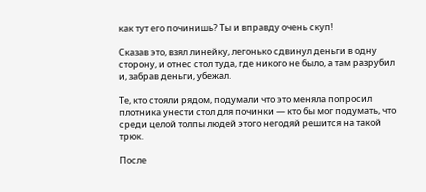как тут его починишь? Ты и вправду очень скуп!

Сказав это, взял линейку, легонько сдвинул деньги в одну сторону, и отнес стол туда, где никого не было, а там разрубил и, забрав деньги, убежал.

Те, кто стояли рядом, подумали что это меняла попросил плотника унести стол для починки — кто бы мог подумать, что среди целой толпы людей этого негодяй решится на такой трюк.

После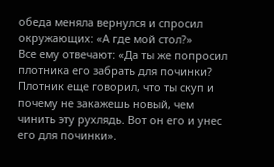обеда меняла вернулся и спросил окружающих: «А где мой стол?»
Все ему отвечают: «Да ты же попросил плотника его забрать для починки? Плотник еще говорил, что ты скуп и почему не закажешь новый, чем чинить эту рухлядь. Вот он его и унес его для починки».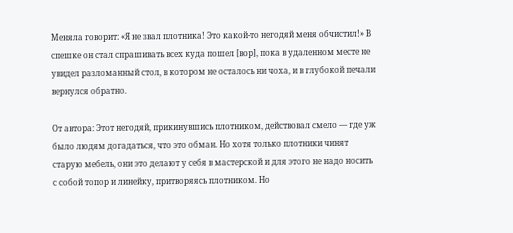Меняла говорит: «Я не звал плотника! Это какой-то негодяй меня обчистил!» В спешке он стал спрашивать всех куда пошел [вор], пока в удаленном месте не увидел разломанный стол, в котором не осталось ни чоха, и в глубокой печали вернулся обратно.

От автора: Этот негодяй, прикинувшись плотником, действовал смело — где уж было людям догадаться, что это обман. Но хотя только плотники чинят старую мебель, они это делают у себя в мастерской и для этого не надо носить с собой топор и линейку, притворяясь плотником. Но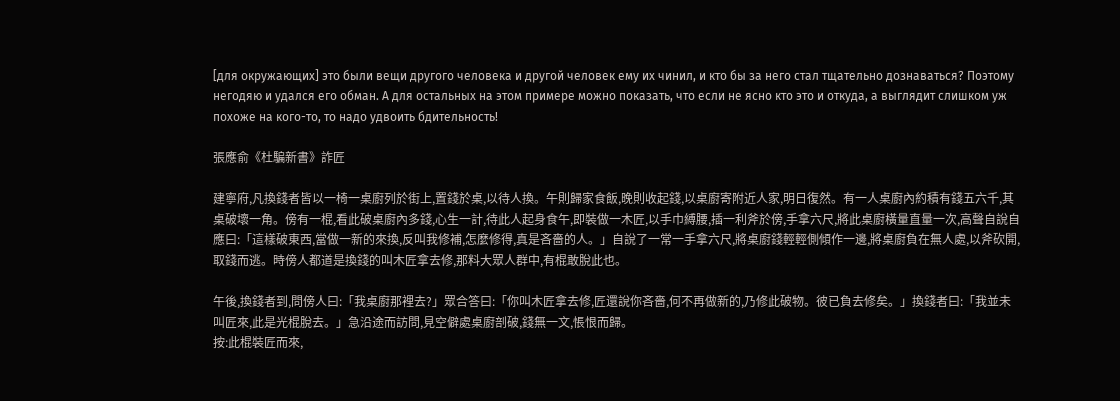[для окружающих] это были вещи другого человека и другой человек ему их чинил, и кто бы за него стал тщательно дознаваться? Поэтому негодяю и удался его обман. А для остальных на этом примере можно показать, что если не ясно кто это и откуда, а выглядит слишком уж похоже на кого-то, то надо удвоить бдительность!

張應俞《杜騙新書》詐匠

建寧府,凡換錢者皆以一椅一桌廚列於街上,置錢於桌,以待人換。午則歸家食飯,晚則收起錢,以桌廚寄附近人家,明日復然。有一人桌廚內約積有錢五六千,其桌破壞一角。傍有一棍,看此破桌廚內多錢,心生一計,待此人起身食午,即裝做一木匠,以手巾縛腰,插一利斧於傍,手拿六尺,將此桌廚橫量直量一次,高聲自說自應曰:「這樣破東西,當做一新的來換,反叫我修補,怎麼修得,真是吝嗇的人。」自說了一常一手拿六尺,將桌廚錢輕輕側傾作一邊,將桌廚負在無人處,以斧砍開,取錢而逃。時傍人都道是換錢的叫木匠拿去修,那料大眾人群中,有棍敢脫此也。

午後,換錢者到,問傍人曰:「我桌廚那裡去?」眾合答曰:「你叫木匠拿去修,匠還說你吝嗇,何不再做新的,乃修此破物。彼已負去修矣。」換錢者曰:「我並未叫匠來,此是光棍脫去。」急沿途而訪問,見空僻處桌廚剖破,錢無一文,悵恨而歸。
按:此棍裝匠而來,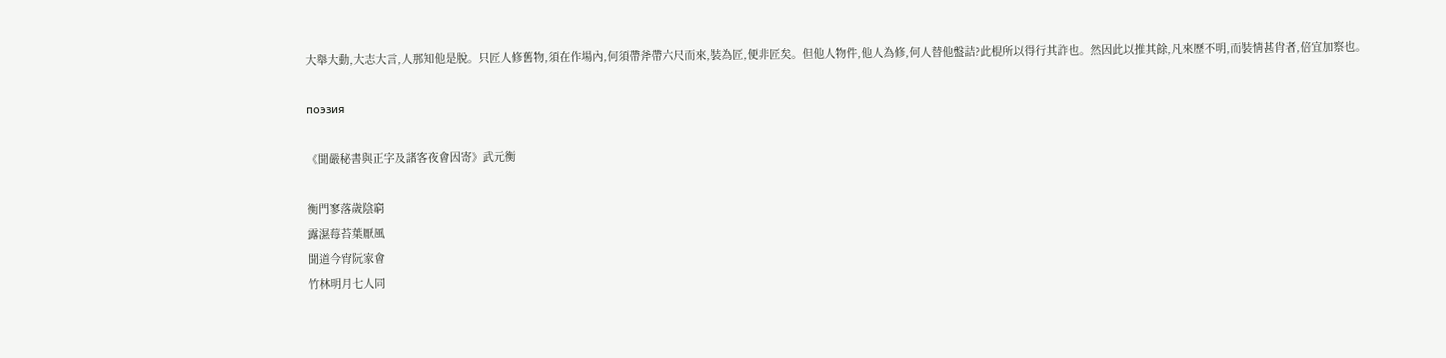大舉大動,大志大言,人那知他是脫。只匠人修舊物,須在作場內,何須帶斧帶六尺而來,裝為匠,便非匠矣。但他人物件,他人為修,何人替他盤詰?此棍所以得行其詐也。然因此以推其餘,凡來歷不明,而裝情甚肖者,倍宜加察也。

поэзия

《聞嚴秘書與正字及諸客夜會因寄》武元衡

衡門寥落歲陰窮
露濕莓苔葉厭風
聞道今宵阮家會
竹林明月七人同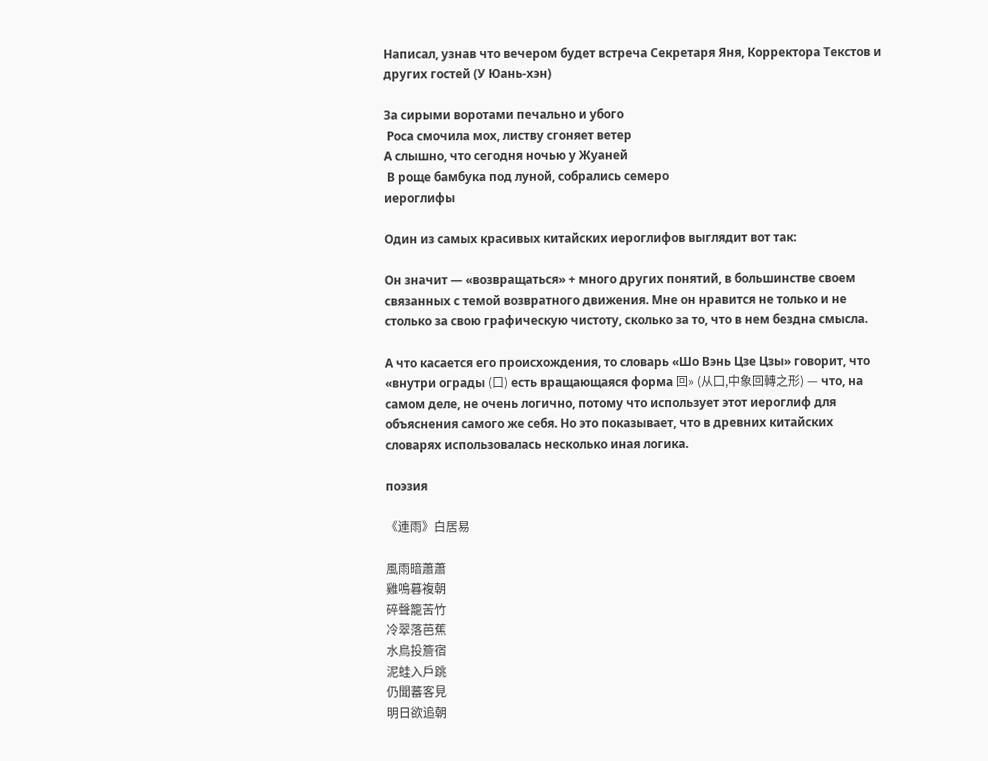Написал, узнав что вечером будет встреча Секретаря Яня, Корректора Текстов и других гостей (У Юань-хэн)

За сирыми воротами печально и убого
 Роса смочила мох, листву сгоняет ветер
А слышно, что сегодня ночью у Жуаней
 В роще бамбука под луной, собрались семеро
иероглифы

Один из самых красивых китайских иероглифов выглядит вот так:

Он значит — «возвращаться» + много других понятий, в большинстве своем связанных с темой возвратного движения. Мне он нравится не только и не столько за свою графическую чистоту, сколько за то, что в нем бездна смысла.

А что касается его происхождения, то словарь «Шо Вэнь Цзе Цзы» говорит, что «внутри ограды (口) есть вращающаяся форма 回» (从囗,中象回轉之形) — что, на самом деле, не очень логично, потому что использует этот иероглиф для объяснения самого же себя. Но это показывает, что в древних китайских словарях использовалась несколько иная логика.

поэзия

《連雨》白居易

風雨暗蕭蕭
雞鳴暮複朝
碎聲籠苦竹
冷翠落芭蕉
水鳥投簷宿
泥蛙入戶跳
仍聞蕃客見
明日欲追朝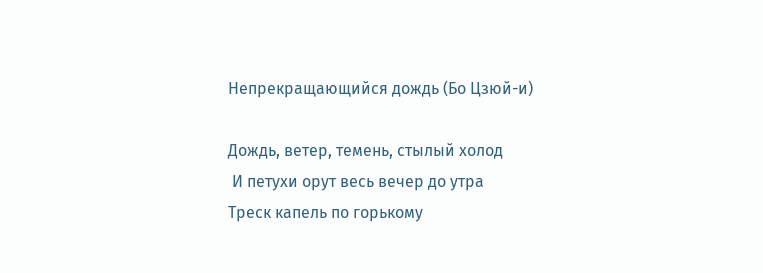Непрекращающийся дождь (Бо Цзюй-и)

Дождь, ветер, темень, стылый холод
 И петухи орут весь вечер до утра
Треск капель по горькому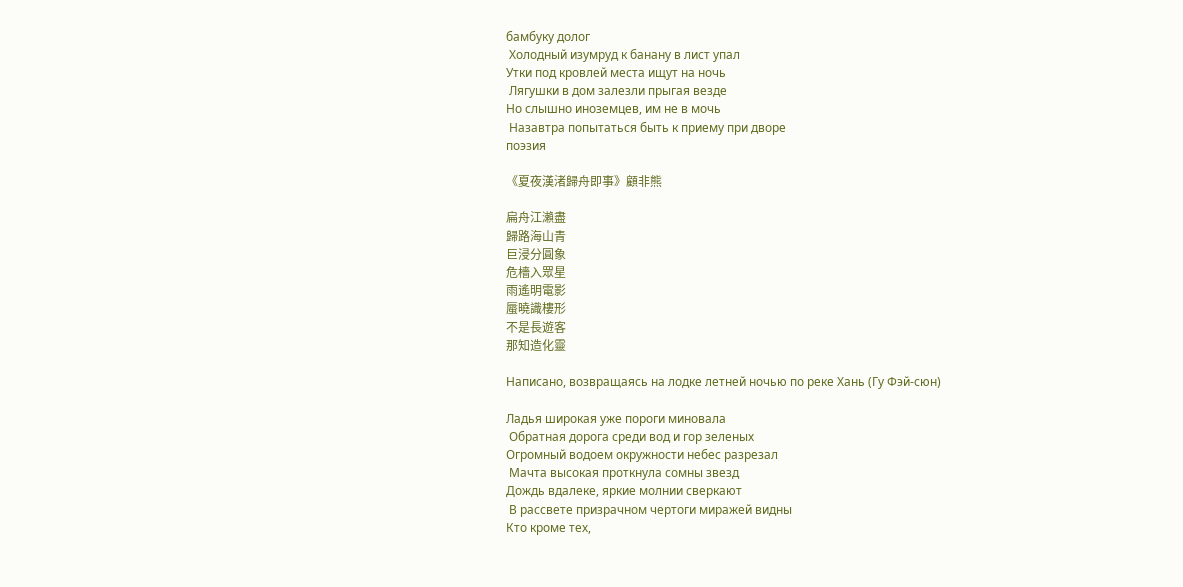бамбуку долог
 Холодный изумруд к банану в лист упал
Утки под кровлей места ищут на ночь
 Лягушки в дом залезли прыгая везде
Но слышно иноземцев, им не в мочь
 Назавтра попытаться быть к приему при дворе
поэзия

《夏夜漢渚歸舟即事》顧非熊

扁舟江瀨盡
歸路海山青
巨浸分圓象
危檣入眾星
雨遙明電影
蜃曉識樓形
不是長遊客
那知造化靈

Написано, возвращаясь на лодке летней ночью по реке Хань (Гу Фэй-сюн)

Ладья широкая уже пороги миновала
 Обратная дорога среди вод и гор зеленых
Огромный водоем окружности небес разрезал
 Мачта высокая проткнула сомны звезд
Дождь вдалеке, яркие молнии сверкают
 В рассвете призрачном чертоги миражей видны
Кто кроме тех,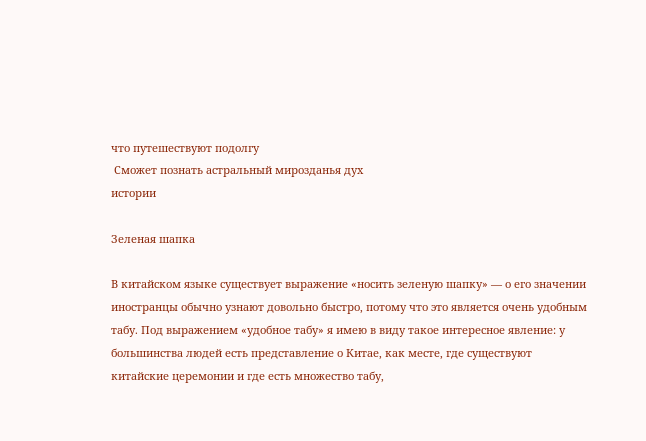что путешествуют подолгу
 Сможет познать астральный мирозданья дух
истории

Зеленая шапка

В китайском языке существует выражение «носить зеленую шапку» — о его значении иностранцы обычно узнают довольно быстро, потому что это является очень удобным табу. Под выражением «удобное табу» я имею в виду такое интересное явление: у большинства людей есть представление о Китае, как месте, где существуют китайские церемонии и где есть множество табу,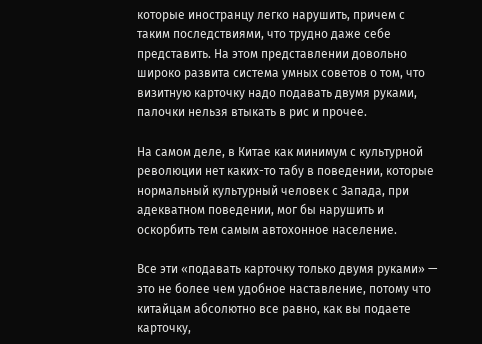которые иностранцу легко нарушить, причем с таким последствиями, что трудно даже себе представить. На этом представлении довольно широко развита система умных советов о том, что визитную карточку надо подавать двумя руками, палочки нельзя втыкать в рис и прочее.

На самом деле, в Китае как минимум с культурной революции нет каких-то табу в поведении, которые нормальный культурный человек с Запада, при адекватном поведении, мог бы нарушить и оскорбить тем самым автохонное население.

Все эти «подавать карточку только двумя руками» — это не более чем удобное наставление, потому что китайцам абсолютно все равно, как вы подаете карточку,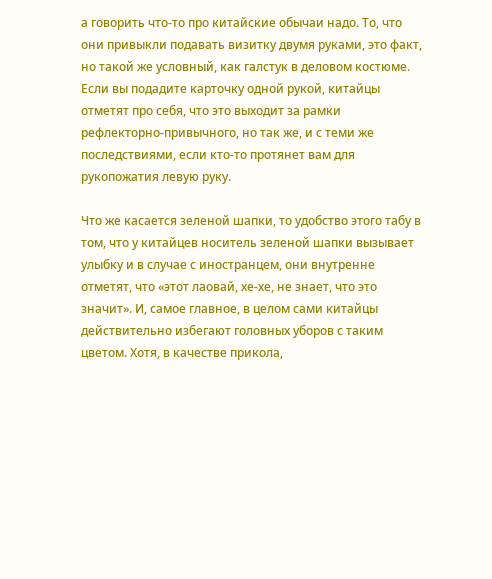а говорить что-то про китайские обычаи надо. То, что они привыкли подавать визитку двумя руками, это факт, но такой же условный, как галстук в деловом костюме. Если вы подадите карточку одной рукой, китайцы отметят про себя, что это выходит за рамки рефлекторно-привычного, но так же, и с теми же последствиями, если кто-то протянет вам для рукопожатия левую руку.

Что же касается зеленой шапки, то удобство этого табу в том, что у китайцев носитель зеленой шапки вызывает улыбку и в случае с иностранцем, они внутренне отметят, что «этот лаовай, хе-хе, не знает, что это значит». И, самое главное, в целом сами китайцы действительно избегают головных уборов с таким цветом. Хотя, в качестве прикола,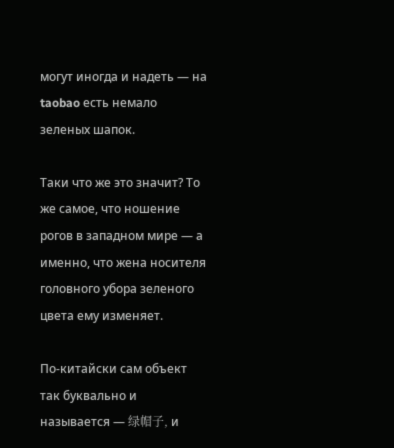могут иногда и надеть — на taobao есть немало зеленых шапок.

Таки что же это значит? То же самое, что ношение рогов в западном мире — а именно, что жена носителя головного убора зеленого цвета ему изменяет.

По-китайски сам объект так буквально и называется — 绿帽子, и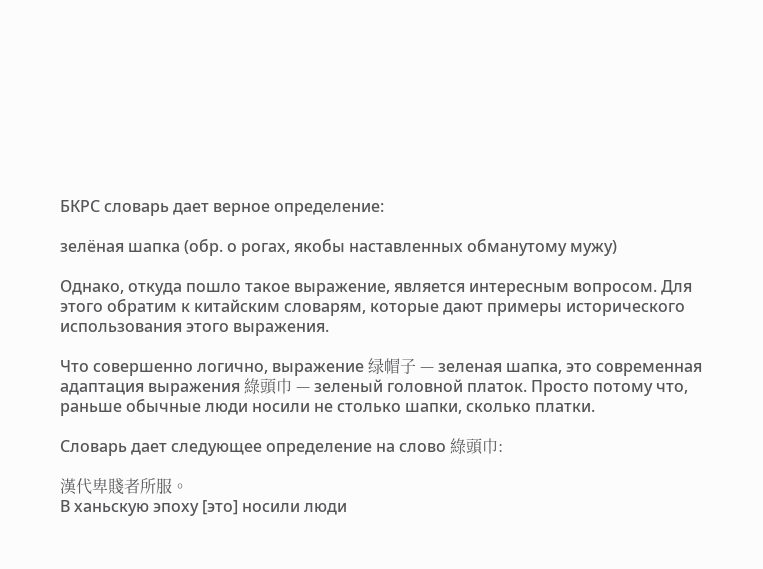БКРС словарь дает верное определение:

зелёная шапка (обр. о рогах, якобы наставленных обманутому мужу)

Однако, откуда пошло такое выражение, является интересным вопросом. Для этого обратим к китайским словарям, которые дают примеры исторического использования этого выражения.

Что совершенно логично, выражение 绿帽子 — зеленая шапка, это современная адаптация выражения 綠頭巾 — зеленый головной платок. Просто потому что, раньше обычные люди носили не столько шапки, сколько платки.

Словарь дает следующее определение на слово 綠頭巾:

漢代卑賤者所服。
В ханьскую эпоху [это] носили люди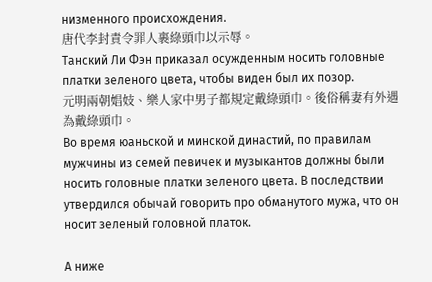низменного происхождения.
唐代李封責令罪人裹綠頭巾以示辱。
Танский Ли Фэн приказал осужденным носить головные платки зеленого цвета, чтобы виден был их позор.
元明兩朝娼妓、樂人家中男子都規定戴綠頭巾。後俗稱妻有外遇為戴綠頭巾。
Во время юаньской и минской династий, по правилам мужчины из семей певичек и музыкантов должны были носить головные платки зеленого цвета. В последствии утвердился обычай говорить про обманутого мужа, что он носит зеленый головной платок.

А ниже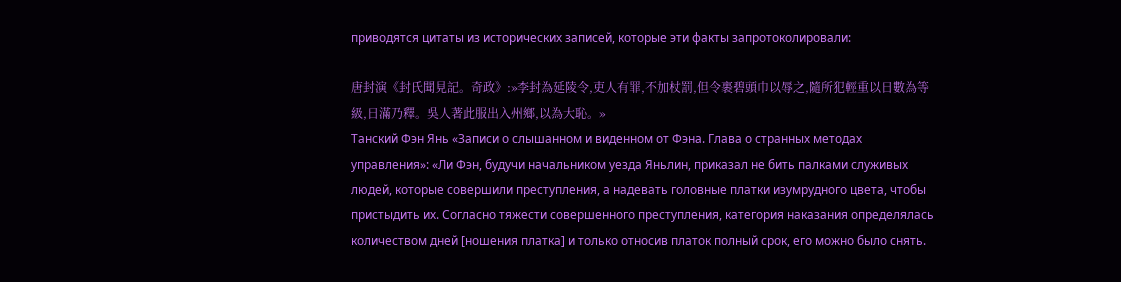приводятся цитаты из исторических записей, которые эти факты запротоколировали:

唐封演《封氏聞見記。奇政》:»李封為延陵令,吏人有罪,不加杖罰,但令裹碧頭巾以辱之,隨所犯輕重以日數為等級,日滿乃釋。吳人著此服出入州鄉,以為大恥。»
Танский Фэн Янь «Записи о слышанном и виденном от Фэна. Глава о странных методах управления»: «Ли Фэн, будучи начальником уезда Яньлин, приказал не бить палками служивых людей, которые совершили преступления, а надевать головные платки изумрудного цвета, чтобы пристыдить их. Согласно тяжести совершенного преступления, категория наказания определялась количеством дней [ношения платка] и только относив платок полный срок, его можно было снять.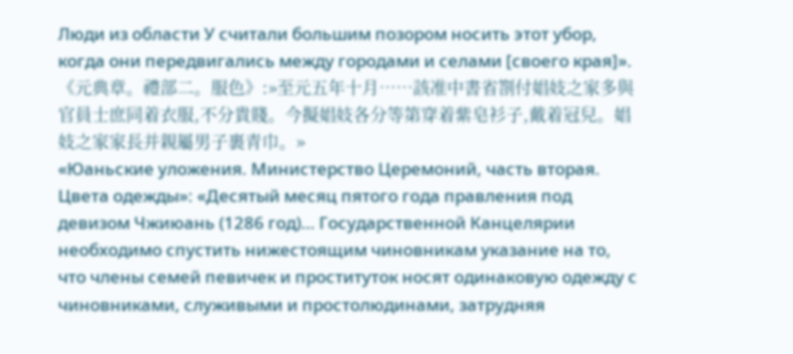Люди из области У считали большим позором носить этот убор, когда они передвигались между городами и селами [своего края]».
《元典章。禮部二。服色》:»至元五年十月……該准中書省劄付娼妓之家多與官員士庶同着衣服,不分貴賤。今擬娼妓各分等第穿着紫皂衫子,戴着冠兒。娼妓之家家長并親屬男子裹青巾。»
«Юаньские уложения. Министерство Церемоний, часть вторая. Цвета одежды»: «Десятый месяц пятого года правления под девизом Чжиюань (1286 год)… Государственной Канцелярии необходимо спустить нижестоящим чиновникам указание на то, что члены семей певичек и проституток носят одинаковую одежду с чиновниками, служивыми и простолюдинами, затрудняя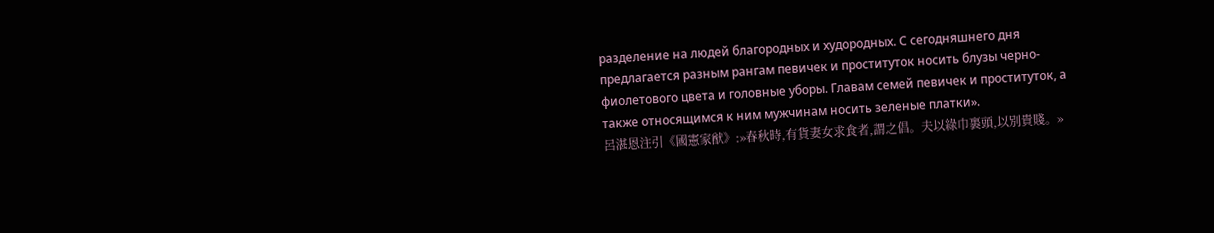разделение на людей благородных и худородных. С сегодняшнего дня предлагается разным рангам певичек и проституток носить блузы черно-фиолетового цвета и головные уборы. Главам семей певичек и проституток, а также относящимся к ним мужчинам носить зеленые платки».
呂湛恩注引《國憲家猷》:»春秋時,有貨妻女求食者,謂之倡。夫以綠巾裹頭,以別貴賤。»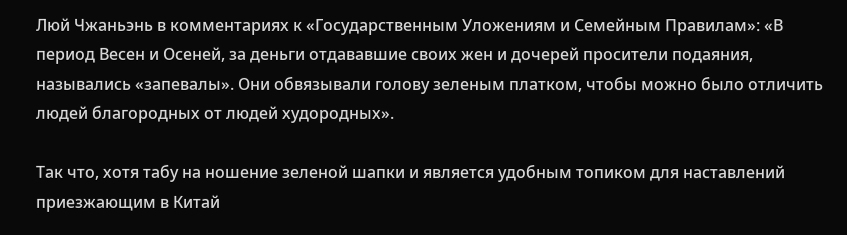Люй Чжаньэнь в комментариях к «Государственным Уложениям и Семейным Правилам»: «В период Весен и Осеней, за деньги отдававшие своих жен и дочерей просители подаяния, назывались «запевалы». Они обвязывали голову зеленым платком, чтобы можно было отличить людей благородных от людей худородных».

Так что, хотя табу на ношение зеленой шапки и является удобным топиком для наставлений приезжающим в Китай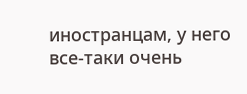иностранцам, у него все-таки очень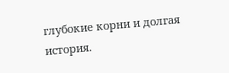глубокие корни и долгая история.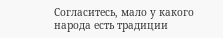Согласитесь, мало у какого народа есть традиции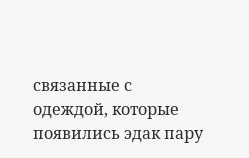связанные с одеждой, которые появились эдак пару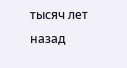тысяч лет назад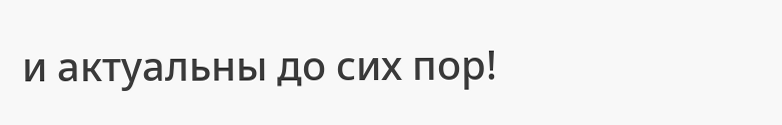и актуальны до сих пор!